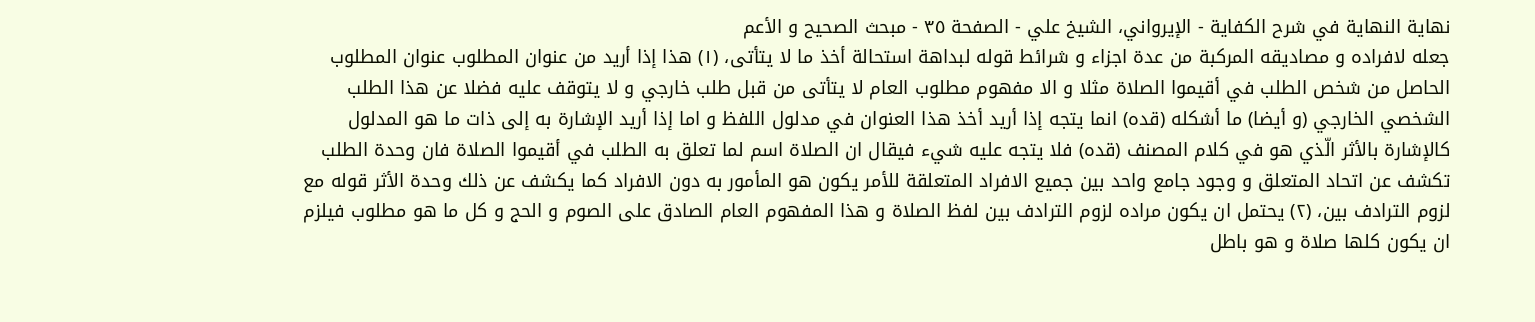نهاية النهاية في شرح الكفاية - الإيرواني، الشيخ علي - الصفحة ٣٥ - مبحث الصحيح و الأعم
جعله لافراده و مصاديقه المركبة من عدة اجزاء و شرائط قوله لبداهة استحالة أخذ ما لا يتأتى، (١) هذا إذا أريد من عنوان المطلوب عنوان المطلوب الحاصل من شخص الطلب في أقيموا الصلاة مثلا و الا مفهوم مطلوب العام لا يتأتى من قبل طلب خارجي و لا يتوقف عليه فضلا عن هذا الطلب الشخصي الخارجي (و أيضا) ما أشكله (قده) انما يتجه إذا أريد أخذ هذا العنوان في مدلول اللفظ و اما إذا أريد الإشارة به إلى ذات ما هو المدلول كالإشارة بالأثر الّذي هو في كلام المصنف (قده) فلا يتجه عليه شيء فيقال ان الصلاة اسم لما تعلق به الطلب في أقيموا الصلاة فان وحدة الطلب تكشف عن اتحاد المتعلق و وجود جامع واحد بين جميع الافراد المتعلقة للأمر يكون هو المأمور به دون الافراد كما يكشف عن ذلك وحدة الأثر قوله مع لزوم الترادف بين، (٢) يحتمل ان يكون مراده لزوم الترادف بين لفظ الصلاة و هذا المفهوم العام الصادق على الصوم و الحج و كل ما هو مطلوب فيلزم ان يكون كلها صلاة و هو باطل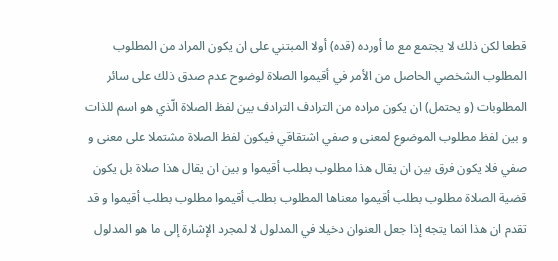قطعا لكن ذلك لا يجتمع مع ما أورده (قده) أولا المبتني على ان يكون المراد من المطلوب المطلوب الشخصي الحاصل من الأمر في أقيموا الصلاة لوضوح عدم صدق ذلك على سائر المطلوبات (و يحتمل) ان يكون مراده من الترادف الترادف بين لفظ الصلاة الّذي هو اسم للذات و بين لفظ مطلوب الموضوع لمعنى و صفي اشتقاقي فيكون لفظ الصلاة مشتملا على معنى و صفي فلا يكون فرق بين ان يقال هذا مطلوب بطلب أقيموا و بين ان يقال هذا صلاة بل يكون قضية الصلاة مطلوب بطلب أقيموا معناها المطلوب بطلب أقيموا مطلوب بطلب أقيموا و قد تقدم ان هذا انما يتجه إذا جعل العنوان دخيلا في المدلول لا لمجرد الإشارة إلى ما هو المدلول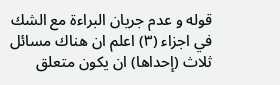قوله و عدم جريان البراءة مع الشك في اجزاء (٣) اعلم ان هناك مسائل ثلاث (إحداها) ان يكون متعلق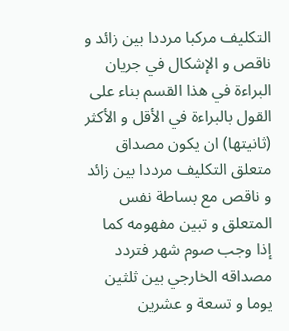التكليف مركبا مرددا بين زائد و ناقص و الإشكال في جريان البراءة في هذا القسم بناء على القول بالبراءة في الأقل و الأكثر (ثانيتها) ان يكون مصداق متعلق التكليف مرددا بين زائد و ناقص مع بساطة نفس المتعلق و تبين مفهومه كما إذا وجب صوم شهر فتردد مصداقه الخارجي بين ثلثين يوما و تسعة و عشرين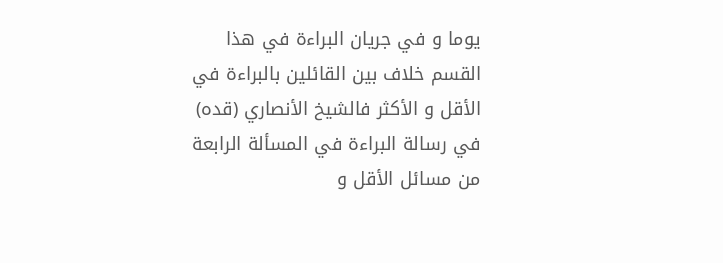يوما و في جريان البراءة في هذا القسم خلاف بين القائلين بالبراءة في الأقل و الأكثر فالشيخ الأنصاري (قده) في رسالة البراءة في المسألة الرابعة من مسائل الأقل و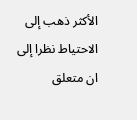الأكثر ذهب إلى الاحتياط نظرا إلى ان متعلق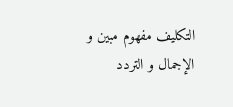التكليف مفهوم مبين و الإجمال و التردد